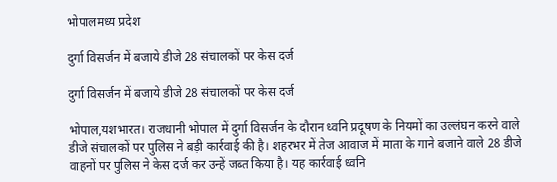भोपालमध्य प्रदेश

दुर्गा विसर्जन में बजाये डीजे 28 संचालकों पर केस दर्ज

दुर्गा विसर्जन में बजाये डीजे 28 संचालकों पर केस दर्ज

भोपाल,यशभारत। राजधानी भोपाल में दुर्गा विसर्जन के दौरान ध्वनि प्रदूषण के नियमों का उल्लंघन करने वाले डीजे संचालकों पर पुलिस ने बड़ी कार्रवाई की है। शहरभर में तेज आवाज में माता के गाने बजाने वाले 28 डीजे वाहनों पर पुलिस ने केस दर्ज कर उन्हें जब्त किया है। यह कार्रवाई ध्वनि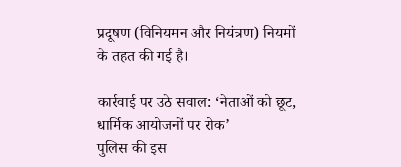प्रदूषण (विनियमन और नियंत्रण) नियमों के तहत की गई है।

कार्रवाई पर उठे सवाल: ‘नेताओं को छूट, धार्मिक आयोजनों पर रोक’
पुलिस की इस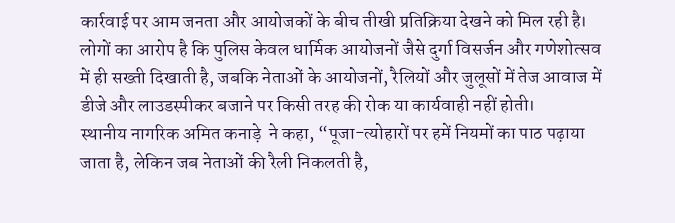कार्रवाई पर आम जनता और आयोजकों के बीच तीखी प्रतिक्रिया देखने को मिल रही है। लोगों का आरोप है कि पुलिस केवल धार्मिक आयोजनों जैसे दुर्गा विसर्जन और गणेशोत्सव में ही सख्ती दिखाती है, जबकि नेताओं के आयोजनों, रैलियों और जुलूसों में तेज आवाज में डीजे और लाउडस्पीकर बजाने पर किसी तरह की रोक या कार्यवाही नहीं होती।
स्थानीय नागरिक अमित कनाड़े  ने कहा, “पूजा-त्योहारों पर हमें नियमों का पाठ पढ़ाया जाता है, लेकिन जब नेताओं की रैली निकलती है,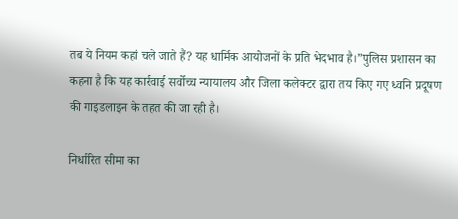तब ये नियम कहां चले जाते हैं? यह धार्मिक आयोजनों के प्रति भेदभाव है।”पुलिस प्रशासन का कहना है कि यह कार्रवाई सर्वोच्च न्यायालय और जिला कलेक्टर द्वारा तय किए गए ध्वनि प्रदूषण की गाइडलाइन के तहत की जा रही है।

निर्धारित सीमा का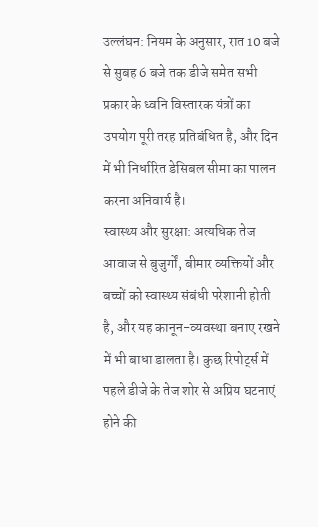उल्लंघन: नियम के अनुसार, रात 10 बजे से सुबह 6 बजे तक डीजे समेत सभी प्रकार के ध्वनि विस्तारक यंत्रों का उपयोग पूरी तरह प्रतिबंधित है, और दिन में भी निर्धारित डेसिबल सीमा का पालन करना अनिवार्य है।
स्वास्थ्य और सुरक्षा: अत्यधिक तेज आवाज से बुजुर्गों, बीमार व्यक्तियों और बच्चों को स्वास्थ्य संबंधी परेशानी होती है, और यह कानून-व्यवस्था बनाए रखने में भी बाधा डालता है। कुछ रिपोर्ट्स में पहले डीजे के तेज शोर से अप्रिय घटनाएं होने की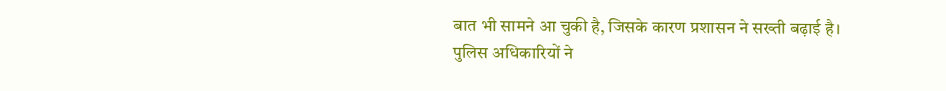बात भी सामने आ चुकी है, जिसके कारण प्रशासन ने सख्ती बढ़ाई है।
पुलिस अधिकारियों ने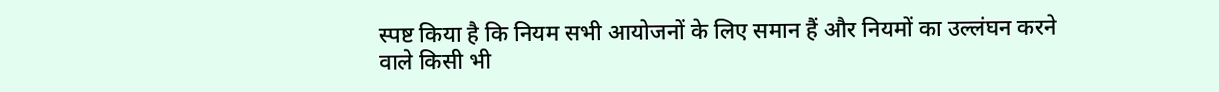स्पष्ट किया है कि नियम सभी आयोजनों के लिए समान हैं और नियमों का उल्लंघन करने वाले किसी भी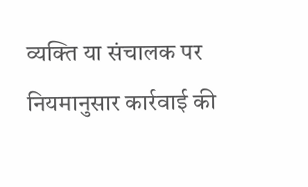व्यक्ति या संचालक पर नियमानुसार कार्रवाई की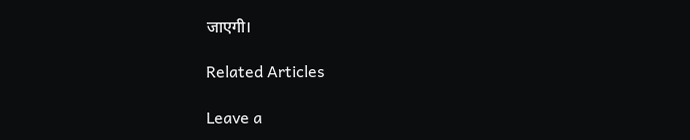जाएगी।

Related Articles

Leave a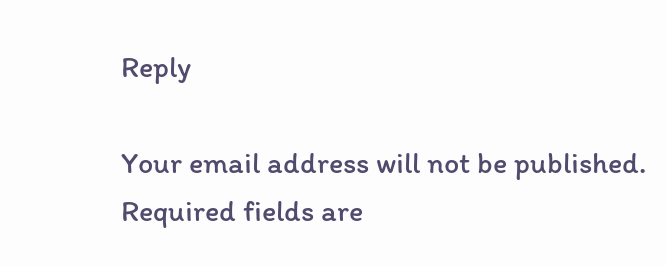Reply

Your email address will not be published. Required fields are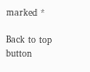marked *

Back to top button